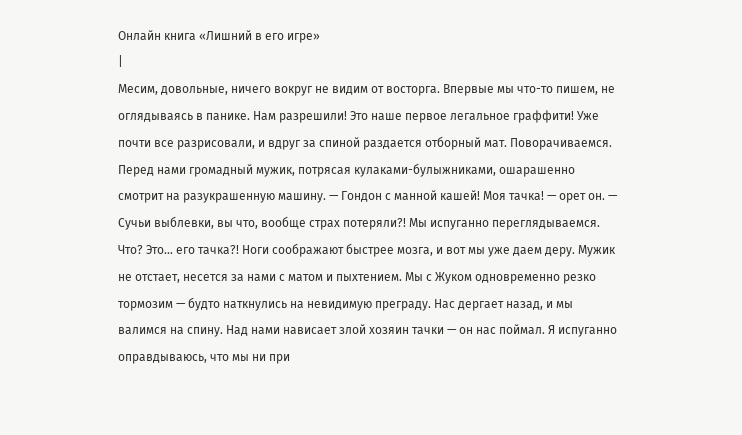Онлайн книга «Лишний в его игре»
|
Месим, довольные, ничего вокруг не видим от восторга. Впервые мы что-то пишем, не оглядываясь в панике. Нам разрешили! Это наше первое легальное граффити! Уже почти все разрисовали, и вдруг за спиной раздается отборный мат. Поворачиваемся. Перед нами громадный мужик, потрясая кулаками-булыжниками, ошарашенно смотрит на разукрашенную машину. — Гондон с манной кашей! Моя тачка! — орет он. — Сучьи выблевки, вы что, вообще страх потеряли?! Мы испуганно переглядываемся. Что? Это… его тачка?! Ноги соображают быстрее мозга, и вот мы уже даем деру. Мужик не отстает, несется за нами с матом и пыхтением. Мы с Жуком одновременно резко тормозим — будто наткнулись на невидимую преграду. Нас дергает назад, и мы валимся на спину. Над нами нависает злой хозяин тачки — он нас поймал. Я испуганно оправдываюсь, что мы ни при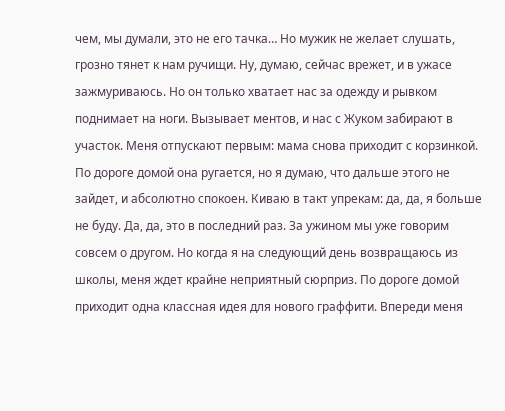чем, мы думали, это не его тачка… Но мужик не желает слушать, грозно тянет к нам ручищи. Ну, думаю, сейчас врежет, и в ужасе зажмуриваюсь. Но он только хватает нас за одежду и рывком поднимает на ноги. Вызывает ментов, и нас с Жуком забирают в участок. Меня отпускают первым: мама снова приходит с корзинкой. По дороге домой она ругается, но я думаю, что дальше этого не зайдет, и абсолютно спокоен. Киваю в такт упрекам: да, да, я больше не буду. Да, да, это в последний раз. За ужином мы уже говорим совсем о другом. Но когда я на следующий день возвращаюсь из школы, меня ждет крайне неприятный сюрприз. По дороге домой приходит одна классная идея для нового граффити. Впереди меня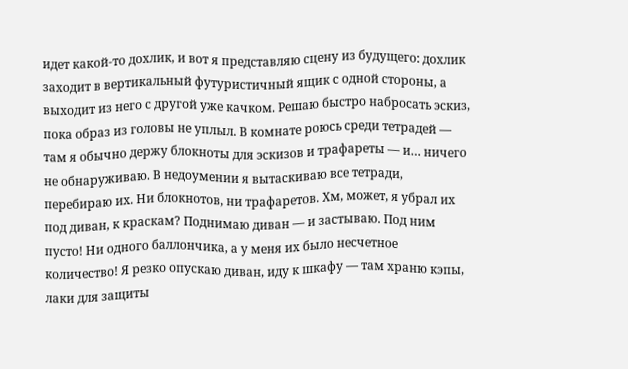идет какой-то дохлик, и вот я представляю сцену из будущего: дохлик заходит в вертикальный футуристичный ящик с одной стороны, а выходит из него с другой уже качком. Решаю быстро набросать эскиз, пока образ из головы не уплыл. В комнате роюсь среди тетрадей — там я обычно держу блокноты для эскизов и трафареты — и… ничего не обнаруживаю. В недоумении я вытаскиваю все тетради, перебираю их. Ни блокнотов, ни трафаретов. Хм, может, я убрал их под диван, к краскам? Поднимаю диван — и застываю. Под ним пусто! Ни одного баллончика, а у меня их было несчетное количество! Я резко опускаю диван, иду к шкафу — там храню кэпы, лаки для защиты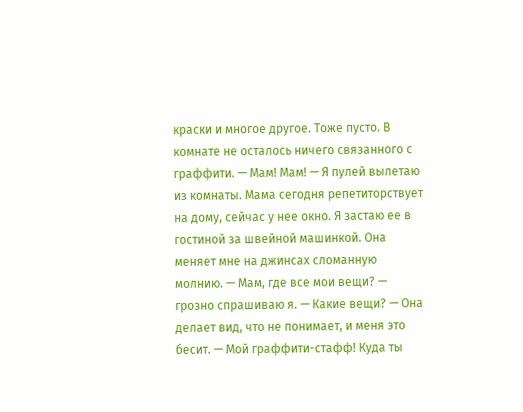краски и многое другое. Тоже пусто. В комнате не осталось ничего связанного с граффити. — Мам! Мам! — Я пулей вылетаю из комнаты. Мама сегодня репетиторствует на дому, сейчас у нее окно. Я застаю ее в гостиной за швейной машинкой. Она меняет мне на джинсах сломанную молнию. — Мам, где все мои вещи? — грозно спрашиваю я. — Какие вещи? — Она делает вид, что не понимает, и меня это бесит. — Мой граффити-стафф! Куда ты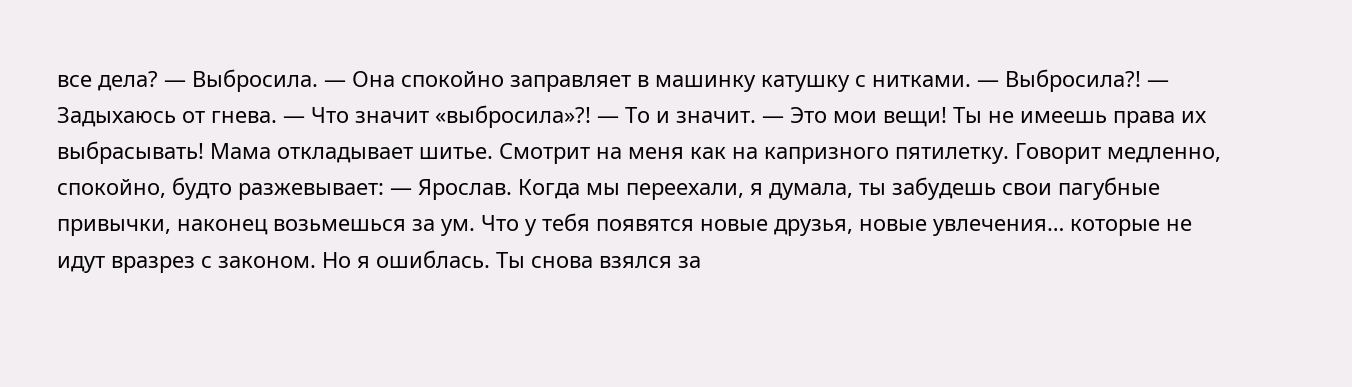все дела? — Выбросила. — Она спокойно заправляет в машинку катушку с нитками. — Выбросила?! — Задыхаюсь от гнева. — Что значит «выбросила»?! — То и значит. — Это мои вещи! Ты не имеешь права их выбрасывать! Мама откладывает шитье. Смотрит на меня как на капризного пятилетку. Говорит медленно, спокойно, будто разжевывает: — Ярослав. Когда мы переехали, я думала, ты забудешь свои пагубные привычки, наконец возьмешься за ум. Что у тебя появятся новые друзья, новые увлечения… которые не идут вразрез с законом. Но я ошиблась. Ты снова взялся за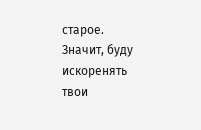старое. Значит, буду искоренять твои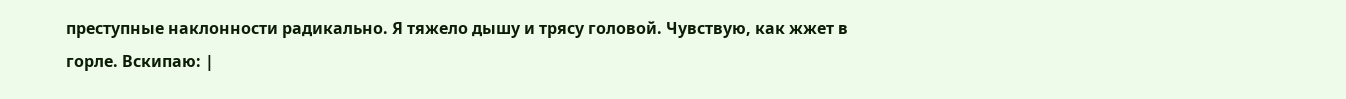преступные наклонности радикально. Я тяжело дышу и трясу головой. Чувствую, как жжет в горле. Вскипаю: |